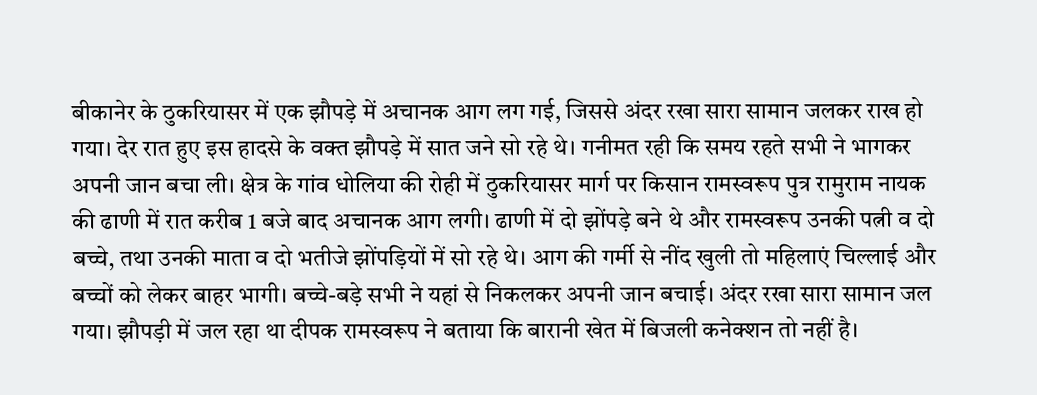बीकानेर के ठुकरियासर में एक झौपड़े में अचानक आग लग गई, जिससे अंदर रखा सारा सामान जलकर राख हो गया। देर रात हुए इस हादसे के वक्त झौपड़े में सात जने सो रहे थे। गनीमत रही कि समय रहते सभी ने भागकर अपनी जान बचा ली। क्षेत्र के गांव धोलिया की रोही में ठुकरियासर मार्ग पर किसान रामस्वरूप पुत्र रामुराम नायक की ढाणी में रात करीब 1 बजे बाद अचानक आग लगी। ढाणी में दो झोंपड़े बने थे और रामस्वरूप उनकी पत्नी व दो बच्चे, तथा उनकी माता व दो भतीजे झोंपड़ियों में सो रहे थे। आग की गर्मी से नींद खुली तो महिलाएं चिल्लाई और बच्चों को लेकर बाहर भागी। बच्चे-बड़े सभी ने यहां से निकलकर अपनी जान बचाई। अंदर रखा सारा सामान जल गया। झौपड़ी में जल रहा था दीपक रामस्वरूप ने बताया कि बारानी खेत में बिजली कनेक्शन तो नहीं है।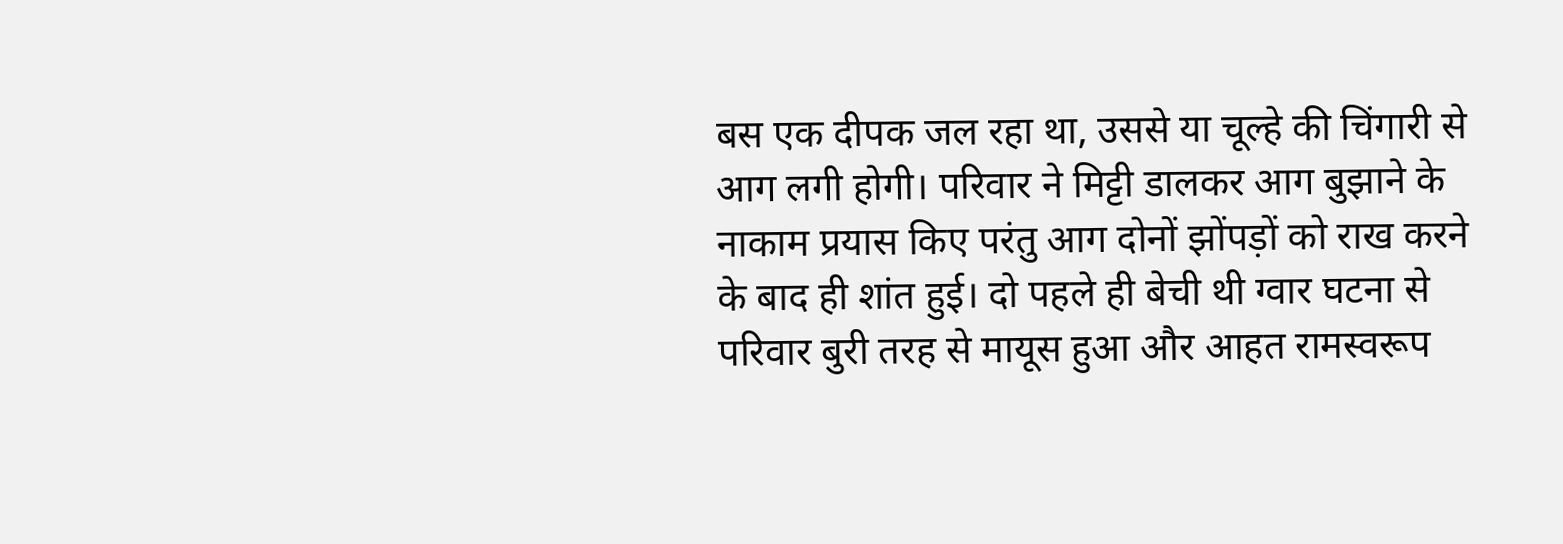बस एक दीपक जल रहा था, उससे या चूल्हे की चिंगारी से आग लगी होगी। परिवार ने मिट्टी डालकर आग बुझाने के नाकाम प्रयास किए परंतु आग दोनों झोंपड़ों को राख करने के बाद ही शांत हुई। दो पहले ही बेची थी ग्वार घटना से परिवार बुरी तरह से मायूस हुआ और आहत रामस्वरूप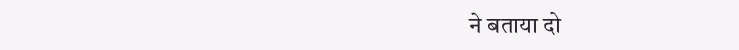ने बताया दो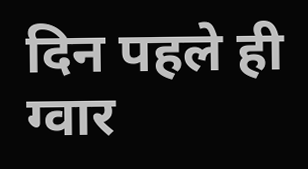दिन पहले ही ग्वार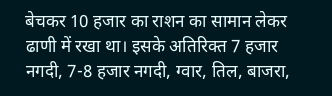बेचकर 10 हजार का राशन का सामान लेकर ढाणी में रखा था। इसके अतिरिक्त 7 हजार नगदी, 7-8 हजार नगदी, ग्वार, तिल, बाजरा,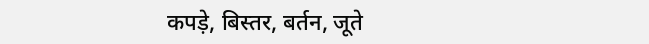कपड़े, बिस्तर, बर्तन, जूते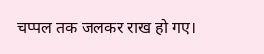चप्पल तक जलकर राख हो गए।